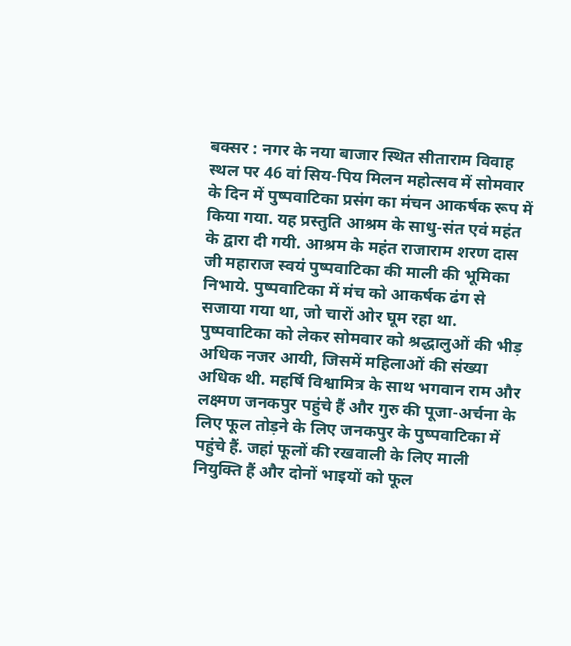बक्सर : नगर के नया बाजार स्थित सीताराम विवाह स्थल पर 46 वां सिय-पिय मिलन महोत्सव में सोमवार के दिन में पुष्पवाटिका प्रसंग का मंचन आकर्षक रूप में किया गया. यह प्रस्तुति आश्रम के साधु-संत एवं महंत के द्वारा दी गयी. आश्रम के महंत राजाराम शरण दास जी महाराज स्वयं पुष्पवाटिका की माली की भूमिका निभाये. पुष्पवाटिका में मंच को आकर्षक ढंग से सजाया गया था, जो चारों ओर घूम रहा था.
पुष्पवाटिका को लेकर सोमवार को श्रद्धालुओं की भीड़ अधिक नजर आयी, जिसमें महिलाओं की संख्या अधिक थी. महर्षि विश्वामित्र के साथ भगवान राम और लक्ष्मण जनकपुर पहुंचे हैं और गुरु की पूजा-अर्चना के लिए फूल तोड़ने के लिए जनकपुर के पुष्पवाटिका में पहुंचे हैं. जहां फूलों की रखवाली के लिए माली नियुक्ति हैं और दोनों भाइयों को फूल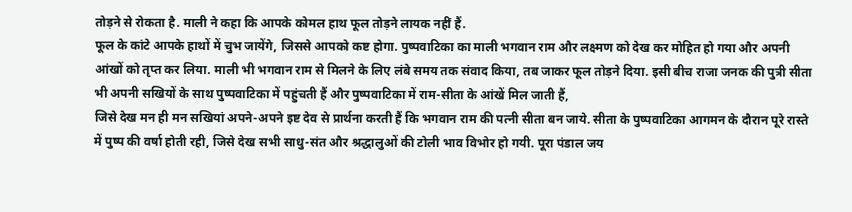तोड़ने से रोकता है. माली ने कहा कि आपके कोमल हाथ फूल तोड़ने लायक नहीं हैं.
फूल के कांटे आपके हाथों में चुभ जायेंगे, जिससे आपको कष्ट होगा. पुष्पवाटिका का माली भगवान राम और लक्ष्मण को देख कर मोहित हो गया और अपनी आंखों को तृप्त कर लिया. माली भी भगवान राम से मिलने के लिए लंबे समय तक संवाद किया, तब जाकर फूल तोड़ने दिया. इसी बीच राजा जनक की पुत्री सीता भी अपनी सखियों के साथ पुष्पवाटिका में पहुंचती हैं और पुष्पवाटिका में राम-सीता के आंखें मिल जाती हैं,
जिसे देख मन ही मन सखियां अपने-अपने इष्ट देव से प्रार्थना करती हैं कि भगवान राम की पत्नी सीता बन जाये. सीता के पुष्पवाटिका आगमन के दौरान पूरे रास्ते में पुष्प की वर्षा होती रही, जिसे देख सभी साधु-संत और श्रद्धालुओं की टोली भाव विभोर हो गयी. पूरा पंडाल जय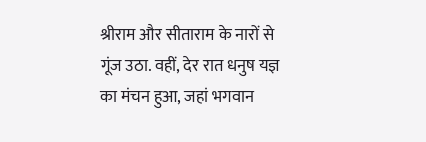श्रीराम और सीताराम के नारों से गूंज उठा. वहीं, देर रात धनुष यज्ञ का मंचन हुआ, जहां भगवान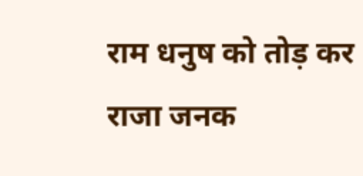राम धनुष को तोड़ कर राजा जनक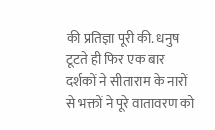की प्रतिज्ञा पूरी की. धनुष टूटते ही फिर एक बार दर्शकों ने सीताराम के नारों से भक्तों ने पूरे वातावरण को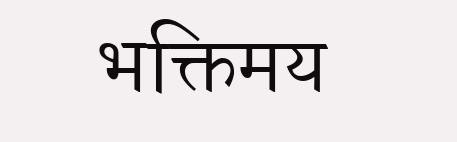भक्तिमय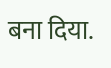बना दिया.